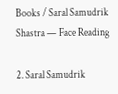Books / Saral Samudrik Shastra — Face Reading

2. Saral Samudrik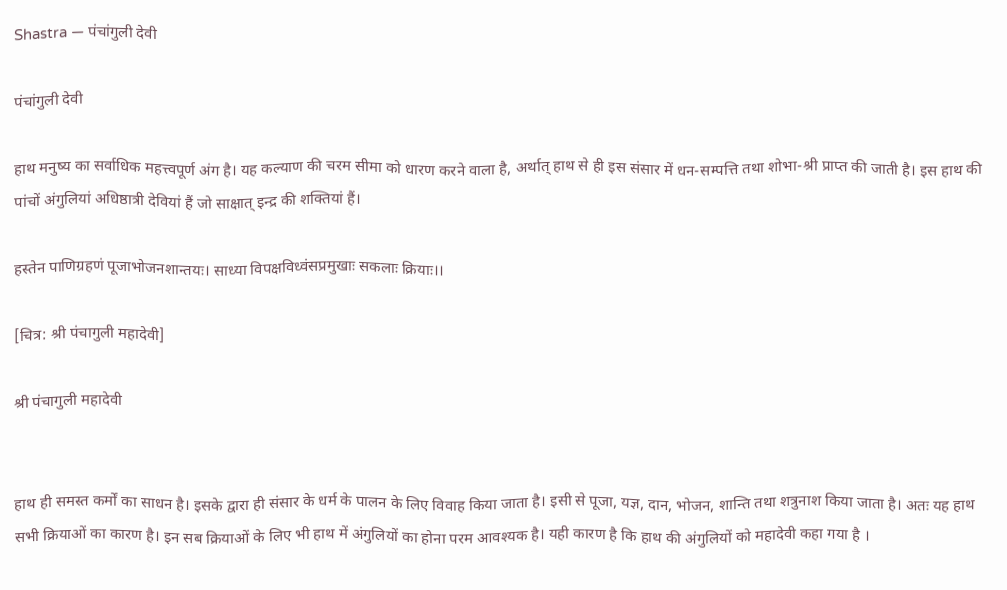Shastra — पंचांगुली देवी

पंचांगुली देवी

हाथ मनुष्य का सर्वाधिक महत्त्वपूर्ण अंग है। यह कल्याण की चरम सीमा को धारण करने वाला है, अर्थात् हाथ से ही इस संसार में धन-सम्पत्ति तथा शोभा-श्री प्राप्त की जाती है। इस हाथ की पांचों अंगुलियां अधिष्ठात्री देवियां हैं जो साक्षात् इन्द्र की शक्तियां हैं।

हस्तेन पाणिग्रहणं पूजाभोजनशान्तयः। साध्या विपक्षविध्वंसप्रमुखाः सकलाः क्रियाः।।

[चित्र: श्री पंचागुली महादेवी]

श्री पंचागुली महादेवी


हाथ ही समस्त कर्मों का साधन है। इसके द्वारा ही संसार के धर्म के पालन के लिए विवाह किया जाता है। इसी से पूजा, यज्ञ, दान, भोजन, शान्ति तथा शत्रुनाश किया जाता है। अतः यह हाथ सभी क्रियाओं का कारण है। इन सब क्रियाओं के लिए भी हाथ में अंगुलियों का होना परम आवश्यक है। यही कारण है कि हाथ की अंगुलियों को महादेवी कहा गया है ।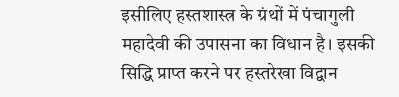इसीलिए हस्तशास्त्र के ग्रंथों में पंचागुली महादेवी की उपासना का विधान है। इसकी सिद्धि प्राप्त करने पर हस्तरेखा विद्वान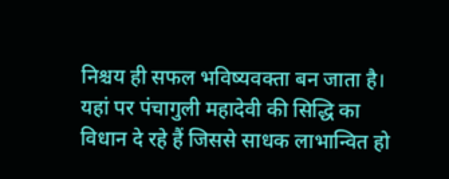निश्चय ही सफल भविष्यवक्ता बन जाता है। यहां पर पंचागुली महादेवी की सिद्धि का विधान दे रहे हैं जिससे साधक लाभान्वित हो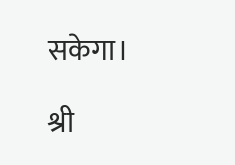सकेगा।

श्री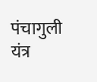पंचागुली यंत्र